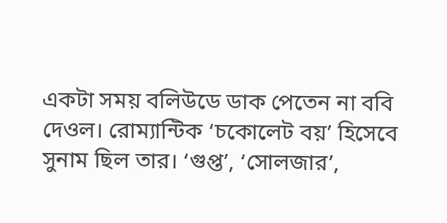একটা সময় বলিউডে ডাক পেতেন না ববি দেওল। রোম্যান্টিক ‘চকোলেট বয়’ হিসেবে সুনাম ছিল তার। ‘গুপ্ত’, ‘সোলজার’,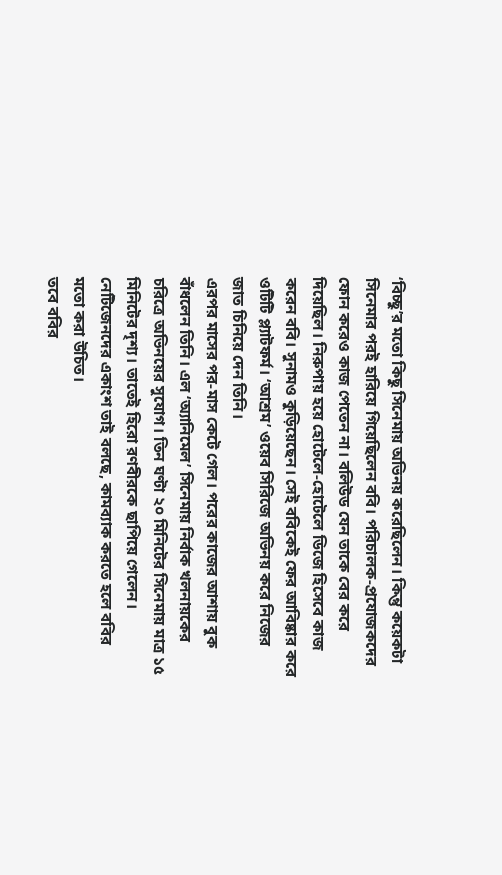‘বিচ্ছু’র মতো কিছু সিনেমায় অভিনয় করেছিলেন। কিন্তু কয়েকটা সিনেমার পরই হারিয়ে গিয়েছিলেন ববি। পরিচালক-প্রযোজকদের ফোন করেও কাজ পেতেন না। বলিউড যেন তাকে বের করে দিয়েছিল। নিরুপায় হয়ে হোটেলে-হোটেলে ডিজে হিসেবে কাজ করেন ববি। সুনামও কুড়িয়েছেন। সেই ববিকেই ফের আবিষ্কার করে ওটিটি প্ল্যাটফর্ম। ‘আশ্রম’ ওয়েব সিরিজে অভিনয় করে নিজের জাত চিনিয়ে দেন তিনি।
এরপর মাসের পর-মাস কেটে গেল। পরের কাজের আশায় বুক বাঁধলেন তিনি। এল ‘অ্যানিমেল’ সিনেমায় নির্বাক খলনায়কের চরিত্রে অভিনয়ের সুযোগ। তিন ঘণ্টা ২০ মিনিটের সিনেমায় মাত্র ১৫ মিনিটের দৃশ্য। তাতেই হিরো রণবীরকে ছাপিয়ে গেলেন। নেটিজেনদের একাংশ তাই বলছে, কামব্যাক করতে হলে ববির মতো করা উচিত।
তবে ববির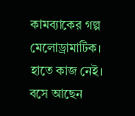কামব্যাকের গল্প মেলোড্রামাটিক। হাতে কাজ নেই। বসে আছেন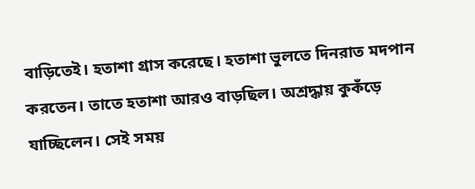বাড়িতেই। হতাশা গ্রাস করেছে। হতাশা ভুলতে দিনরাত মদপান করতেন। তাতে হতাশা আরও বাড়ছিল। অশ্রদ্ধায় কুকঁড়ে যাচ্ছিলেন। সেই সময়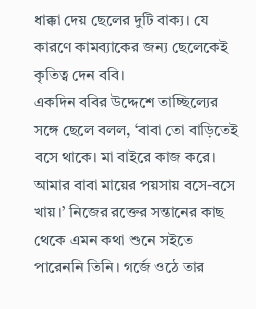ধাক্কা দেয় ছেলের দুটি বাক্য। যে কারণে কামব্যাকের জন্য ছেলেকেই কৃতিত্ব দেন ববি।
একদিন ববির উদ্দেশে তাচ্ছিল্যের সঙ্গে ছেলে বলল, ‘বাবা তো বাড়িতেই বসে থাকে। মা বাইরে কাজ করে। আমার বাবা মায়ের পয়সায় বসে-বসে খায়।’ নিজের রক্তের সন্তানের কাছ থেকে এমন কথা শুনে সইতে পারেননি তিনি। গর্জে ওঠে তার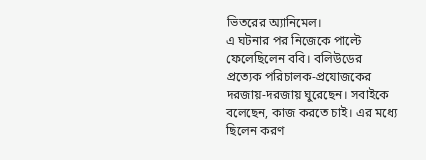ভিতরের অ্যানিমেল।
এ ঘটনার পর নিজেকে পাল্টে ফেলেছিলেন ববি। বলিউডের প্রত্যেক পরিচালক-প্রযোজকের দরজায়-দরজায় ঘুরেছেন। সবাইকে বলেছেন, কাজ করতে চাই। এর মধ্যে ছিলেন করণ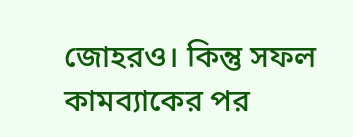জোহরও। কিন্তু সফল কামব্যাকের পর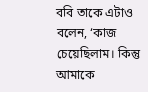ববি তাকে এটাও বলেন, ‘কাজ চেয়েছিলাম। কিন্তু আমাকে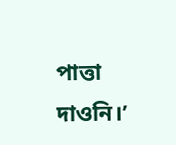পাত্তা দাওনি।’